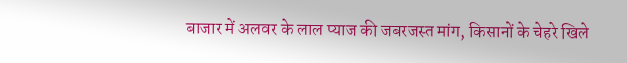बाजार में अलवर के लाल प्याज की जबरजस्त मांग, किसानों के चेहरे खिले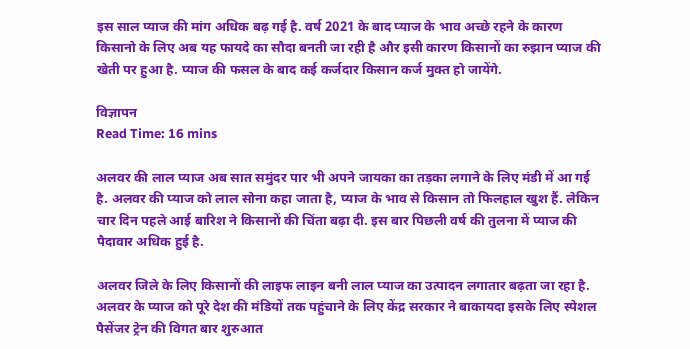इस साल प्याज की मांग अधिक बढ़ गई है. वर्ष 2021 के बाद प्याज के भाव अच्छे रहने के कारण किसानो के लिए अब यह फायदे का सौदा बनती जा रही है और इसी कारण किसानों का रुझान प्याज की खेती पर हुआ है. प्याज की फसल के बाद कई कर्जदार किसान कर्ज मुक्त हो जायेंगे.

विज्ञापन
Read Time: 16 mins

अलवर की लाल प्याज अब सात समुंदर पार भी अपने जायका का तड़का लगाने के लिए मंडी में आ गई है. अलवर की प्याज को लाल सोना कहा जाता है, प्याज के भाव से किसान तो फिलहाल खुश हैं. लेकिन चार दिन पहले आई बारिश ने किसानों की चिंता बढ़ा दी. इस बार पिछली वर्ष की तुलना में प्याज की पैदावार अधिक हुई है.

अलवर जिले के लिए किसानों की लाइफ लाइन बनी लाल प्याज का उत्पादन लगातार बढ़ता जा रहा है. अलवर के प्याज को पूरे देश की मंडियों तक पहुंचाने के लिए केंद्र सरकार ने बाकायदा इसके लिए स्पेशल पैसेंजर ट्रेन की विगत बार शुरुआत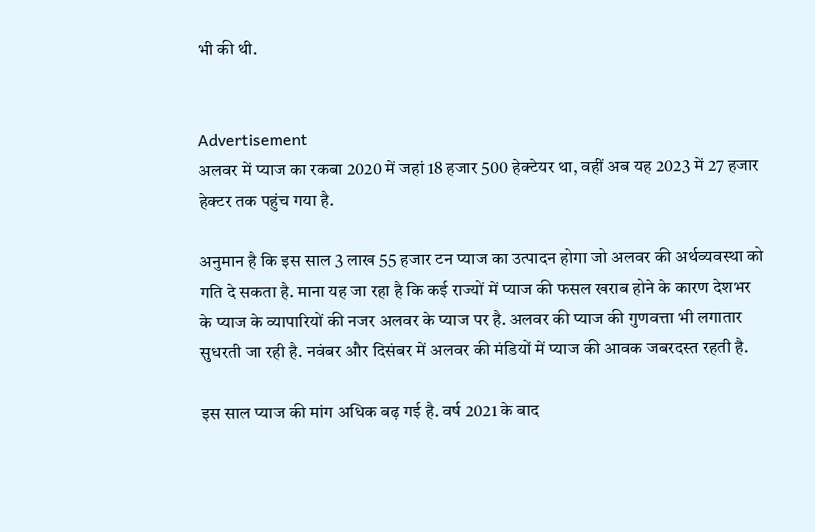भी की थी.


Advertisement
अलवर में प्याज का रकबा 2020 में जहां 18 हजार 500 हेक्टेयर था, वहीं अब यह 2023 में 27 हजार हेक्टर तक पहुंच गया है.

अनुमान है कि इस साल 3 लाख 55 हजार टन प्याज का उत्पादन होगा जो अलवर की अर्थव्यवस्था को गति दे सकता है. माना यह जा रहा है कि कई राज्यों में प्याज की फसल खराब होने के कारण देशभर के प्याज के व्यापारियों की नजर अलवर के प्याज पर है. अलवर की प्याज की गुणवत्ता भी लगातार सुधरती जा रही है. नवंबर और दिसंबर में अलवर की मंडियों में प्याज की आवक जबरदस्त रहती है.

इस साल प्याज की मांग अधिक बढ़ गई है. वर्ष 2021 के बाद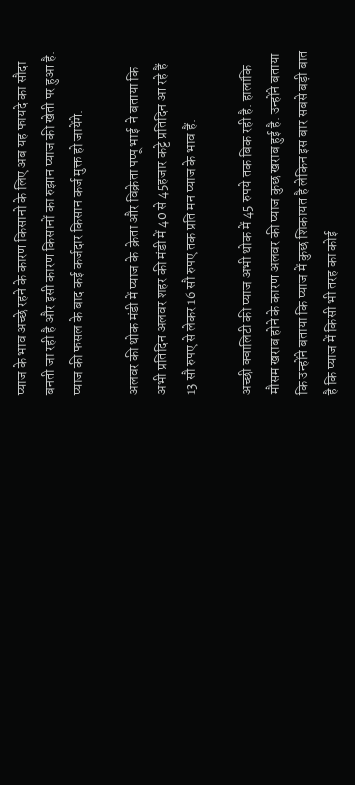प्याज के भाव अच्छे रहने के कारण किसानो के लिए अब यह फायदे का सौदा बनती जा रही है और इसी कारण किसानों का रुझान प्याज की खेती पर हुआ है. प्याज की फसल के बाद कई कर्जदार किसान कर्ज मुक्त हो जायेंगे.

अलवर की थोक मंडी में प्याज के  क्रेता और विक्रेता पप्पू भाई  ने बताया कि अभी प्रतिदिन अलवर शहर की मंडी में 40 से 45हजार कट्टे प्रतिदिन आ रहे हैं 13 सौ रुपए से लेकर 16 सौ रुपए तक प्रति मन प्याज के भाव हैं.

अच्छी क्वालिटी की प्याज अभी थोक में 45 रुपये तक बिक रही है. हालांकि मौसम खराब होने के कारण अलवर की प्याज कुछ खराब हुई है. उन्होंने बताया कि उन्होंने बताया कि प्याज में कुछ शिकायत है लेकिन इस बार सबसे बड़ी बात है कि प्याज में किसी भी तरह का कोई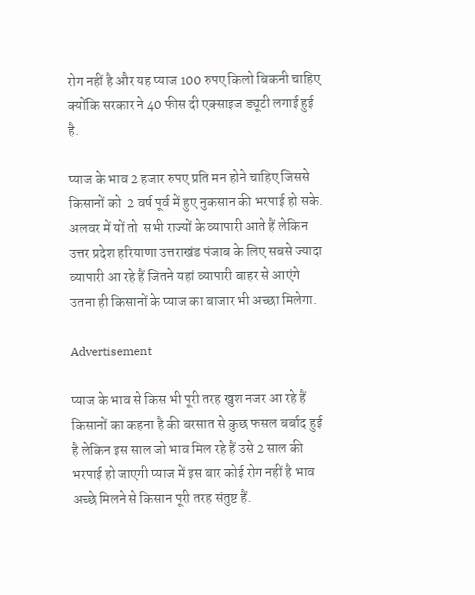रोग नहीं है और यह प्याज 100 रुपए किलो बिकनी चाहिए क्योंकि सरकार ने 40 फीस दी एक्साइज ड्यूटी लगाई हुई है.

प्याज के भाव 2 हजार रुपए प्रति मन होने चाहिए जिससे किसानों को  2 वर्ष पूर्व में हुए नुकसान की भरपाई हो सके. अलवर में यों तो  सभी राज्यों के व्यापारी आते हैं लेकिन उत्तर प्रदेश हरियाणा उत्तराखंड पंजाब के लिए सबसे ज्यादा व्यापारी आ रहे हैं जितने यहां व्यापारी बाहर से आएंगे उतना ही किसानों के प्याज का बाजार भी अच्छा मिलेगा.

Advertisement

प्याज के भाव से किस भी पूरी तरह खुश नजर आ रहे हैं किसानों का कहना है की बरसात से कुछ फसल बर्बाद हुई है लेकिन इस साल जो भाव मिल रहे हैं उसे 2 साल की भरपाई हो जाएगी प्याज में इस बार कोई रोग नहीं है भाव अच्छे मिलने से किसान पूरी तरह संतुष्ट हैं.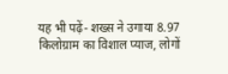यह भी पढ़ें- शख्स ने उगाया 8.97 किलोग्राम का विशाल प्याज, लोगों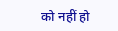को नहीं हो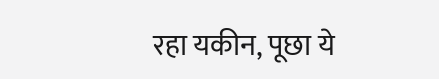रहा यकीन, पूछा ये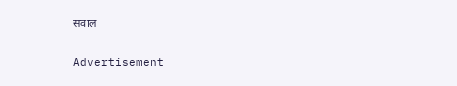सवाल

Advertisement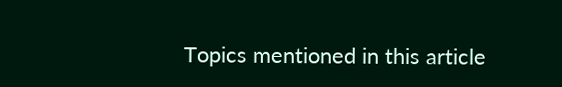Topics mentioned in this article